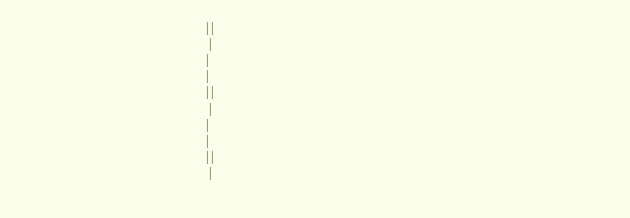| |
 |
|
|
| |
 |
|
|
| |
 |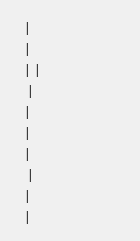|
|
| |
 |
|
|
|
 |
|
|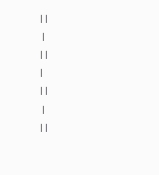| |
 |
| |
|
| |
 |
| |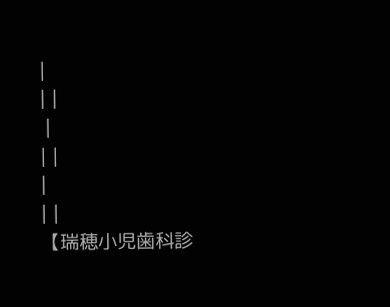|
| |
 |
| |
|
| |
【瑞穂小児歯科診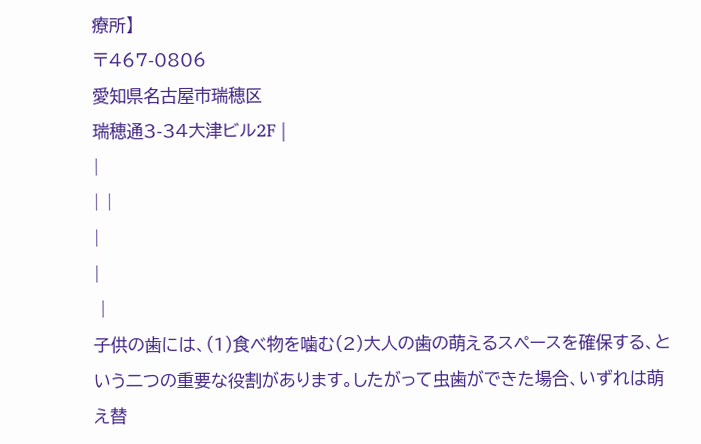療所】
〒467-0806
愛知県名古屋市瑞穂区
瑞穂通3-34大津ビル2F |
|
| |
|
|
 |
子供の歯には、(1)食べ物を噛む(2)大人の歯の萌えるスペースを確保する、という二つの重要な役割があります。したがって虫歯ができた場合、いずれは萌え替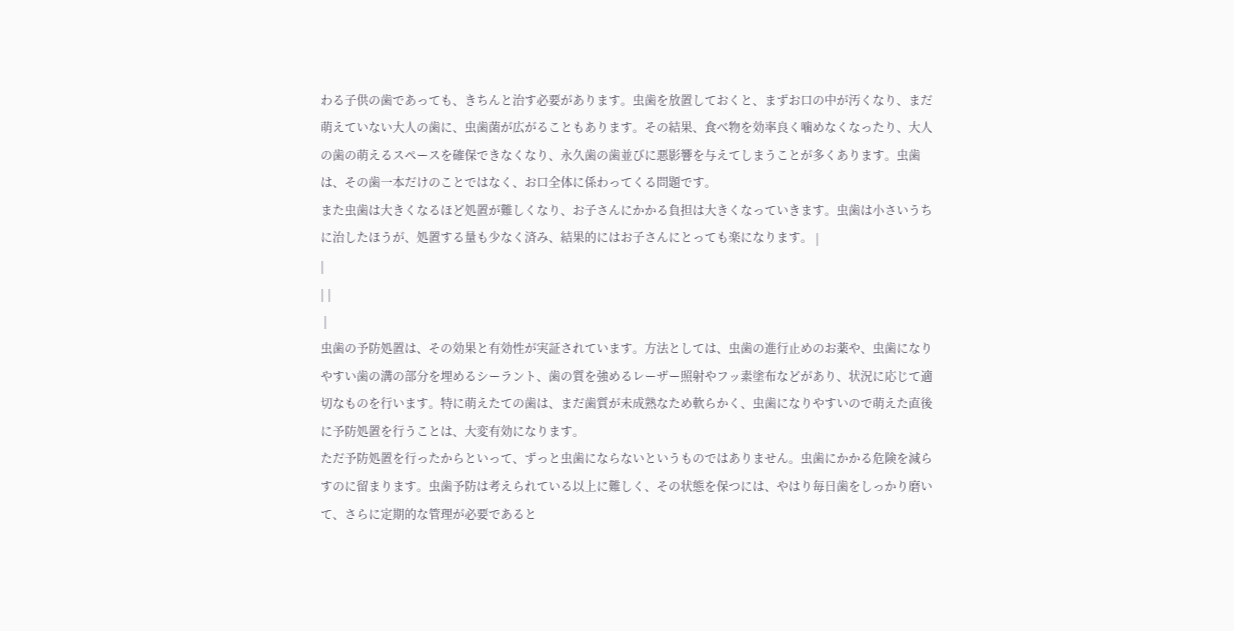わる子供の歯であっても、きちんと治す必要があります。虫歯を放置しておくと、まずお口の中が汚くなり、まだ萌えていない大人の歯に、虫歯菌が広がることもあります。その結果、食べ物を効率良く噛めなくなったり、大人の歯の萌えるスペースを確保できなくなり、永久歯の歯並びに悪影響を与えてしまうことが多くあります。虫歯は、その歯一本だけのことではなく、お口全体に係わってくる問題です。
また虫歯は大きくなるほど処置が難しくなり、お子さんにかかる負担は大きくなっていきます。虫歯は小さいうちに治したほうが、処置する量も少なく済み、結果的にはお子さんにとっても楽になります。 |
|
| |
 |
虫歯の予防処置は、その効果と有効性が実証されています。方法としては、虫歯の進行止めのお薬や、虫歯になりやすい歯の溝の部分を埋めるシーラント、歯の質を強めるレーザー照射やフッ素塗布などがあり、状況に応じて適切なものを行います。特に萌えたての歯は、まだ歯質が未成熟なため軟らかく、虫歯になりやすいので萌えた直後に予防処置を行うことは、大変有効になります。
ただ予防処置を行ったからといって、ずっと虫歯にならないというものではありません。虫歯にかかる危険を減らすのに留まります。虫歯予防は考えられている以上に難しく、その状態を保つには、やはり毎日歯をしっかり磨いて、さらに定期的な管理が必要であると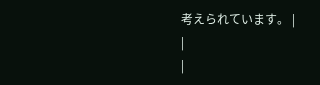考えられています。 |
|
|